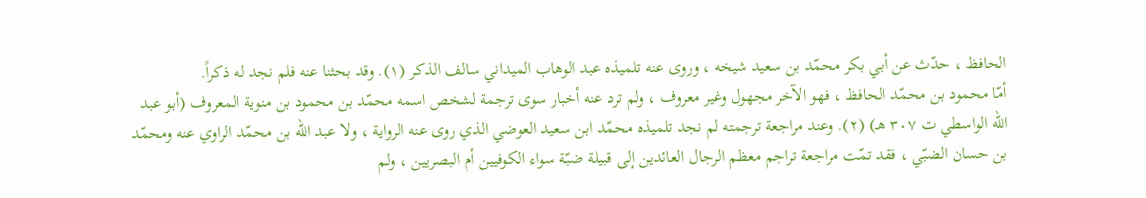الحافظ ، حدّث عن أبي بكر محمّد بن سعيد شيخه ، وروى عنه تلميذه عبد الوهاب الميداني سالف الذكر (١). وقد بحثنا عنه فلم نجد له ذكراً.
أمّا محمود بن محمّد الحافظ ، فهو الآخر مجهول وغير معروف ، ولم ترد عنه أخبار سوى ترجمة لشخص اسمه محمّد بن محمود بن منوية المعروف (أبو عبد الله الواسطي ت ٣٠٧ هـ) (٢). وعند مراجعة ترجمته لم نجد تلميذه محمّد ابن سعيد العوضي الذي روى عنه الرواية ، ولا عبد الله بن محمّد الراوي عنه ومحمّد بن حسان الضبّي ، فقد تمّت مراجعة تراجم معظم الرجال العائدين إلى قبيلة ضبّة سواء الكوفيين أم البصريين ، ولم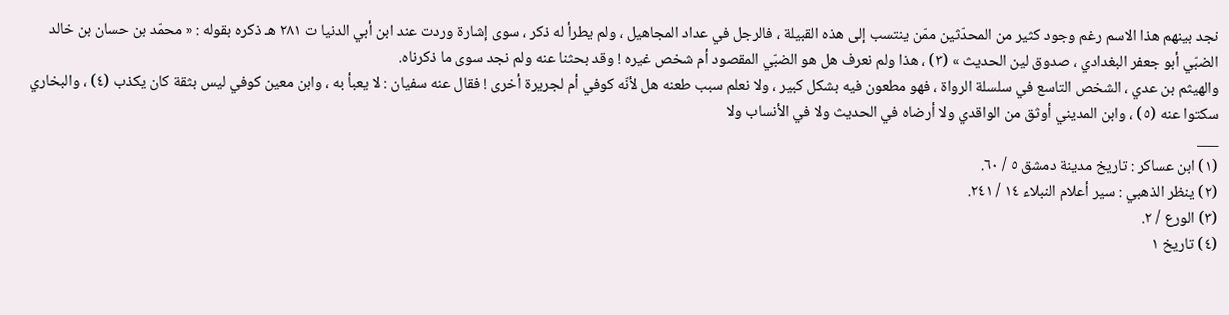نجد بينهم هذا الاسم رغم وجود كثير من المحدّثين ممّن ينتسب إلى هذه القبيلة ، فالرجل في عداد المجاهيل ، ولم يطرأ له ذكر ، سوى إشارة وردت عند ابن أبي الدنيا ت ٢٨١ هـ ذكره بقوله : « محمّد بن حسان بن خالد الضبّي أبو جعفر البغدادي ، صدوق لين الحديث » (٣) ، هذا ولم نعرف هل هو الضبّي المقصود أم شخص غيره ! وقد بحثنا عنه ولم نجد سوى ما ذكرناه.
والهيثم بن عدي ، الشخص التاسع في سلسلة الرواة ، فهو مطعون فيه بشكل كبير ، ولا نعلم سبب طعنه هل لأنّه كوفي أم لجريرة أخرى ! فقال عنه سفيان : لا يعبأ به ، وابن معين كوفي ليس بثقة كان يكذب (٤) ، والبخاري سكتوا عنه (٥) ، وابن المديني أوثق من الواقدي ولا أرضاه في الحديث ولا في الأنساب ولا
___
(١) ابن عساكر : تاريخ مدينة دمشق ٥ / ٦٠.
(٢) ينظر الذهبي : سير أعلام النبلاء ١٤ / ٢٤١.
(٣) الورع / ٢.
(٤) تاريخ ١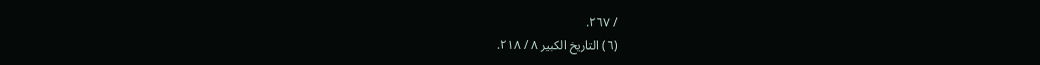/ ٢٦٧.
(٦) التاريخ الكبير ٨ / ٢١٨.